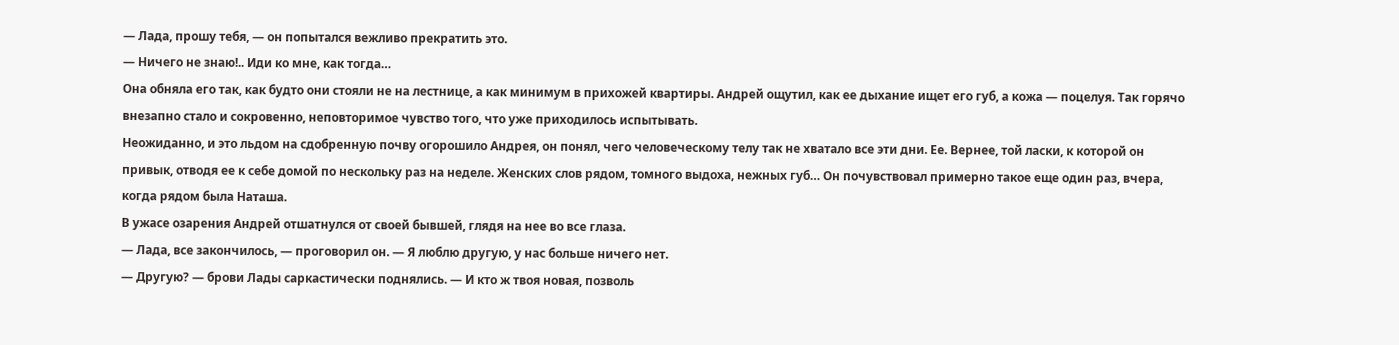— Лада, прошу тебя, — он попытался вежливо прекратить это.
— Ничего не знаю!.. Иди ко мне, как тогда…
Она обняла его так, как будто они стояли не на лестнице, а как минимум в прихожей квартиры. Андрей ощутил, как ее дыхание ищет его губ, а кожа — поцелуя. Так горячо внезапно стало и сокровенно, неповторимое чувство того, что уже приходилось испытывать.
Неожиданно, и это льдом на сдобренную почву огорошило Андрея, он понял, чего человеческому телу так не хватало все эти дни. Ее. Вернее, той ласки, к которой он привык, отводя ее к себе домой по нескольку раз на неделе. Женских слов рядом, томного выдоха, нежных губ… Он почувствовал примерно такое еще один раз, вчера, когда рядом была Наташа.
В ужасе озарения Андрей отшатнулся от своей бывшей, глядя на нее во все глаза.
— Лада, все закончилось, — проговорил он. — Я люблю другую, у нас больше ничего нет.
— Другую? — брови Лады саркастически поднялись. — И кто ж твоя новая, позволь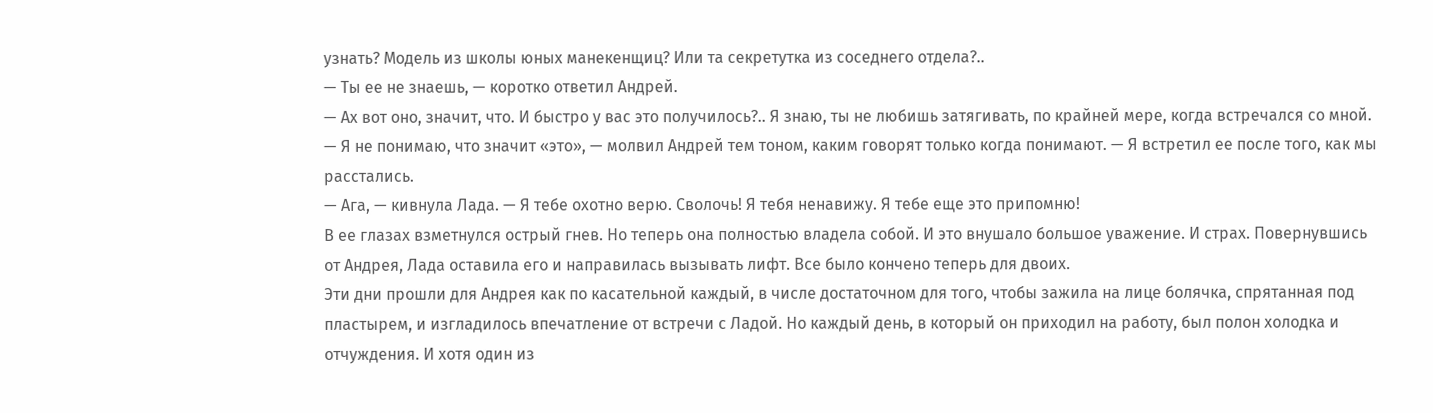узнать? Модель из школы юных манекенщиц? Или та секретутка из соседнего отдела?..
— Ты ее не знаешь, — коротко ответил Андрей.
— Ах вот оно, значит, что. И быстро у вас это получилось?.. Я знаю, ты не любишь затягивать, по крайней мере, когда встречался со мной.
— Я не понимаю, что значит «это», — молвил Андрей тем тоном, каким говорят только когда понимают. — Я встретил ее после того, как мы расстались.
— Ага, — кивнула Лада. — Я тебе охотно верю. Сволочь! Я тебя ненавижу. Я тебе еще это припомню!
В ее глазах взметнулся острый гнев. Но теперь она полностью владела собой. И это внушало большое уважение. И страх. Повернувшись от Андрея, Лада оставила его и направилась вызывать лифт. Все было кончено теперь для двоих.
Эти дни прошли для Андрея как по касательной каждый, в числе достаточном для того, чтобы зажила на лице болячка, спрятанная под пластырем, и изгладилось впечатление от встречи с Ладой. Но каждый день, в который он приходил на работу, был полон холодка и отчуждения. И хотя один из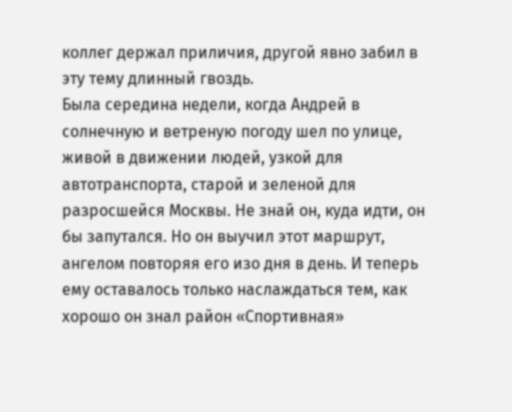коллег держал приличия, другой явно забил в эту тему длинный гвоздь.
Была середина недели, когда Андрей в солнечную и ветреную погоду шел по улице, живой в движении людей, узкой для автотранспорта, старой и зеленой для разросшейся Москвы. Не знай он, куда идти, он бы запутался. Но он выучил этот маршрут, ангелом повторяя его изо дня в день. И теперь ему оставалось только наслаждаться тем, как хорошо он знал район «Спортивная»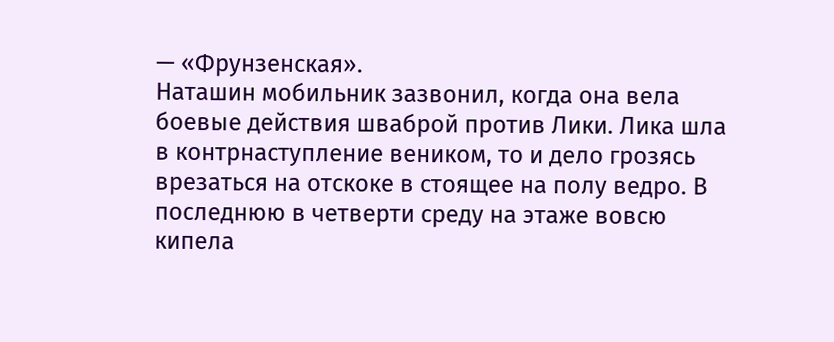— «Фрунзенская».
Наташин мобильник зазвонил, когда она вела боевые действия шваброй против Лики. Лика шла в контрнаступление веником, то и дело грозясь врезаться на отскоке в стоящее на полу ведро. В последнюю в четверти среду на этаже вовсю кипела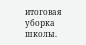итоговая уборка школы.